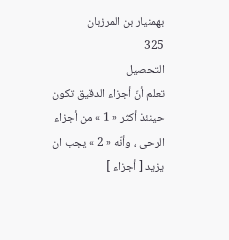بهمنيار بن المرزبان
325
التحصيل
تعلم أنّ أجزاء الدقيق تكون حينئذ أكثر « 1 » من أجزاء الرحى ، وأنّه « 2 » يجب ان يزيد [ أجزاء ]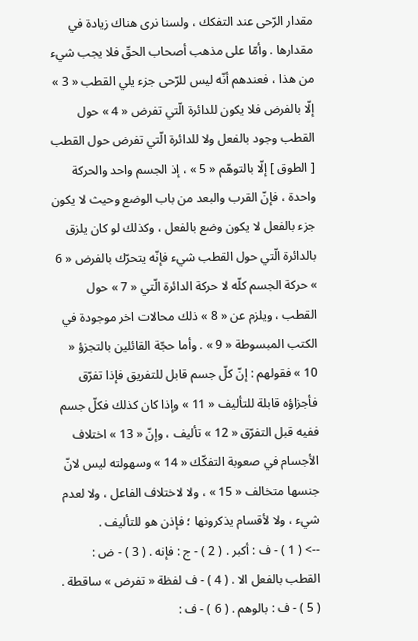مقدار الرّحى عند التفكك ، ولسنا نرى هناك زيادة في مقدارها . وأمّا على مذهب أصحاب الحقّ فلا يجب شيء من هذا ، فعندهم أنّه ليس للرّحى جزء يلي القطب « 3 » إلّا بالفرض فلا يكون للدائرة الّتي تفرض « 4 » حول القطب وجود بالفعل ولا للدائرة الّتي تفرض حول القطب [ الطوق ] إلّا بالتوهّم « 5 » ، إذ الجسم واحد والحركة واحدة ، فإنّ القرب والبعد من باب الوضع وحيث لا يكون جزء بالفعل لا يكون وضع بالفعل ، وكذلك لو كان يلزق بالدائرة الّتي حول القطب شيء فإنّه يتحرّك بالفرض « 6 » حركة الجسم كلّه لا حركة الدائرة الّتي « 7 » حول القطب ، ويلزم عن « 8 » ذلك محالات اخر موجودة في الكتب المبسوطة « 9 » . وأما حجّة القائلين بالتجزؤ « 10 » فقولهم : إنّ كلّ جسم قابل للتفريق فإذا تفرّق فأجزاؤه قابلة للتأليف « 11 » وإذا كان كذلك فكلّ جسم ففيه قبل التفرّق « 12 » تأليف ، وإنّ « 13 » اختلاف الأجسام في صعوبة التفكّك « 14 » وسهولته ليس لانّ جنسها متخالف « 15 » ، ولا لاختلاف الفاعل ، ولا لعدم شيء ، ولا لأقسام يذكرونها ؛ فإذن هو للتأليف .
--> ( 1 ) - ف : أكبر . ( 2 ) - ج : فإنه . ( 3 ) - ض : القطب بالفعل الا . ( 4 ) - ف لفظة « تفرض » ساقطة . ( 5 ) - ف : بالوهم . ( 6 ) - ف :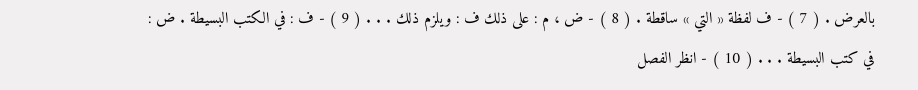بالعرض . ( 7 ) - ف لفظة « التي » ساقطة . ( 8 ) - ض ، م : على ذلك ف : ويلزم ذلك . . . ( 9 ) - ف : في الكتب البسيطة . ض : في كتب البسيطة . . . ( 10 ) - انظر الفصل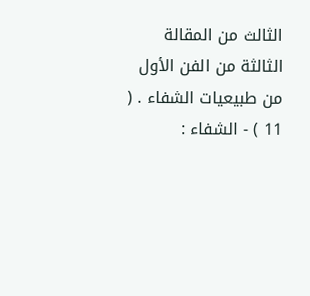الثالث من المقالة الثالثة من الفن الأول من طبيعيات الشفاء . ( 11 ) - الشفاء :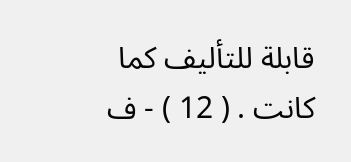قابلة للتأليف كما كانت . ( 12 ) - ف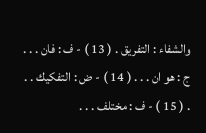والشفاء : التفريق . ( 13 ) - ف : فان . . . ج : هو ان . . . ( 14 ) - ض : التفكيك . . . ( 15 ) - ف : مختلف . . .